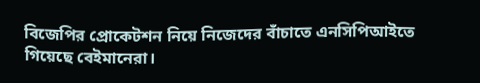বিজেপির প্রোকেটশন নিয়ে নিজেদের বাঁচাতে এনসিপিআইতে গিয়েছে বেইমানেরা।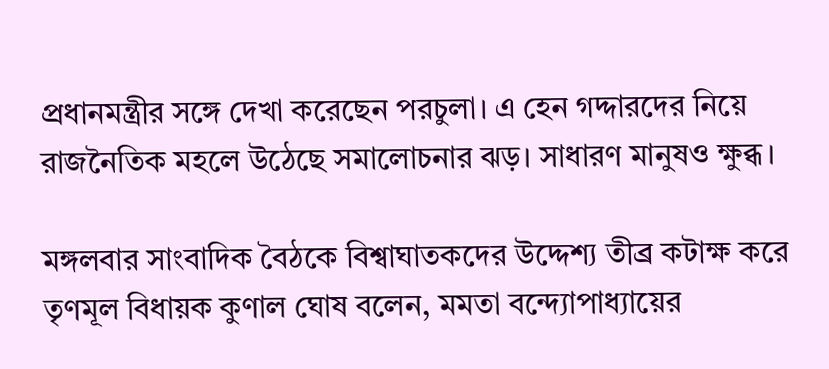প্রধানমন্ত্রীর সঙ্গে দেখা করেছেন পরচুলা। এ হেন গদ্দারদের নিয়ে রাজনৈতিক মহলে উঠেছে সমালোচনার ঝড়। সাধারণ মানুষও ক্ষুব্ধ।

মঙ্গলবার সাংবাদিক বৈঠকে বিশ্বাঘাতকদের উদ্দেশ্য তীব্র কটাক্ষ করে তৃণমূল বিধায়ক কুণাল ঘোষ বলেন, মমতা বন্দ্যোপাধ্যায়ের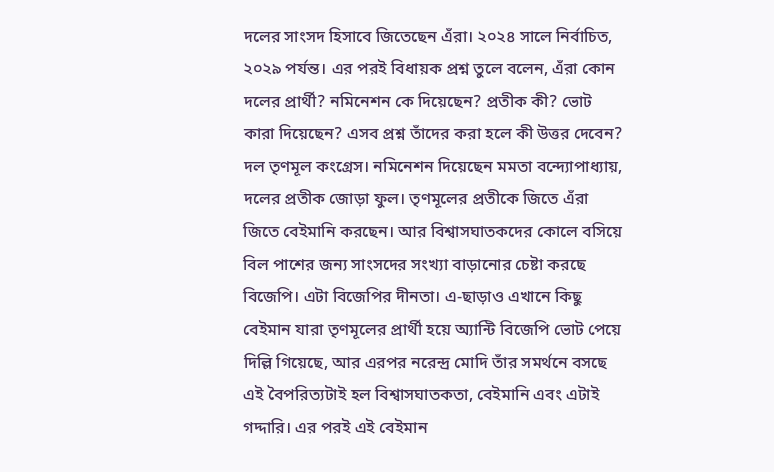দলের সাংসদ হিসাবে জিতেছেন এঁরা। ২০২৪ সালে নির্বাচিত, ২০২৯ পর্যন্ত। এর পরই বিধায়ক প্রশ্ন তুলে বলেন, এঁরা কোন দলের প্রার্থী? নমিনেশন কে দিয়েছেন? প্রতীক কী? ভোট কারা দিয়েছেন? এসব প্রশ্ন তাঁদের করা হলে কী উত্তর দেবেন? দল তৃণমূল কংগ্রেস। নমিনেশন দিয়েছেন মমতা বন্দ্যোপাধ্যায়, দলের প্রতীক জোড়া ফুল। তৃণমূলের প্রতীকে জিতে এঁরা জিতে বেইমানি করছেন। আর বিশ্বাসঘাতকদের কোলে বসিয়ে বিল পাশের জন্য সাংসদের সংখ্যা বাড়ানোর চেষ্টা করছে বিজেপি। এটা বিজেপির দীনতা। এ-ছাড়াও এখানে কিছু বেইমান যারা তৃণমূলের প্রার্থী হয়ে অ্যান্টি বিজেপি ভোট পেয়ে দিল্লি গিয়েছে, আর এরপর নরেন্দ্র মোদি তাঁর সমর্থনে বসছে এই বৈপরিত্যটাই হল বিশ্বাসঘাতকতা, বেইমানি এবং এটাই গদ্দারি। এর পরই এই বেইমান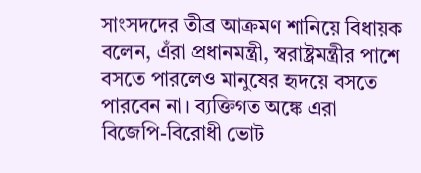সাংসদদের তীব্র আক্রমণ শানিয়ে বিধায়ক বলেন, এঁরা প্রধানমন্ত্রী, স্বরাষ্ট্রমন্ত্রীর পাশে বসতে পারলেও মানুষের হৃদয়ে বসতে পারবেন না। ব্যক্তিগত অঙ্কে এরা বিজেপি-বিরোধী ভোট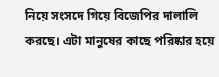নিয়ে সংসদে গিয়ে বিজেপির দালালি করছে। এটা মানুষের কাছে পরিষ্কার হয়ে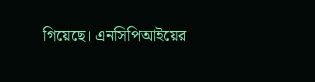গিয়েছে। এনসিপিআইয়ের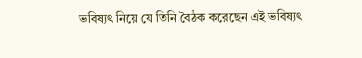ভবিষ্যৎ নিয়ে যে তিনি বৈঠক করেছেন এই ভবিষ্যৎ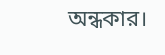অন্ধকার।